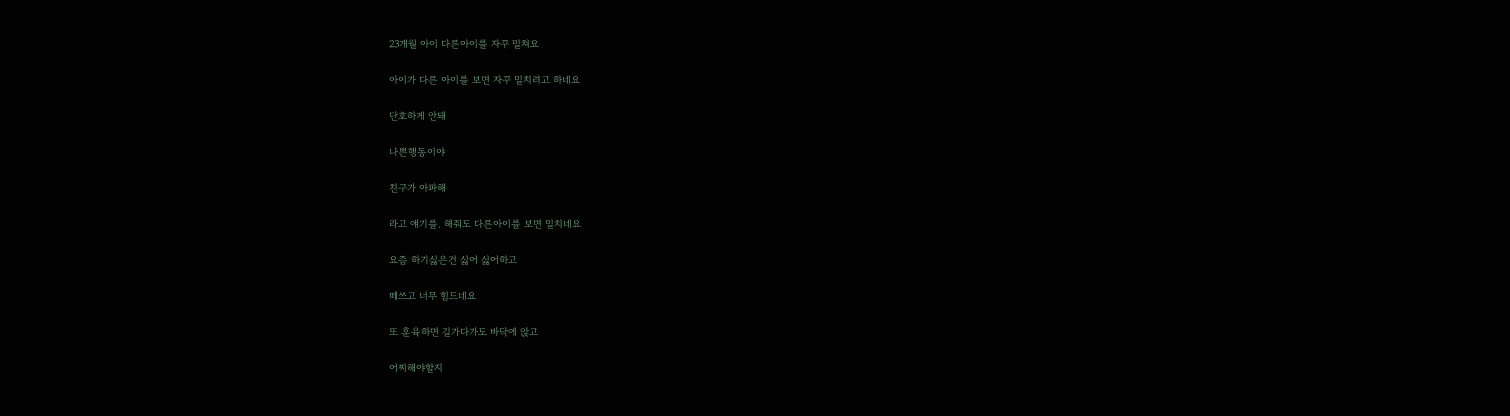23개월 아이 다른아이를 자꾸 밀쳐요

아이가 다른 아이를 보면 자꾸 밀치려고 하네요

단호하게 안돼

나쁜행동이야

친구가 아파해

라고 얘기를. 해줘도 다른아이를 보면 밀치네요

요즘 하기싫은건 싫어 싫어하고

떼쓰고 너무 힘드네요

또 훈육하면 길가다가도 바닥에 앉고

어찌해야할지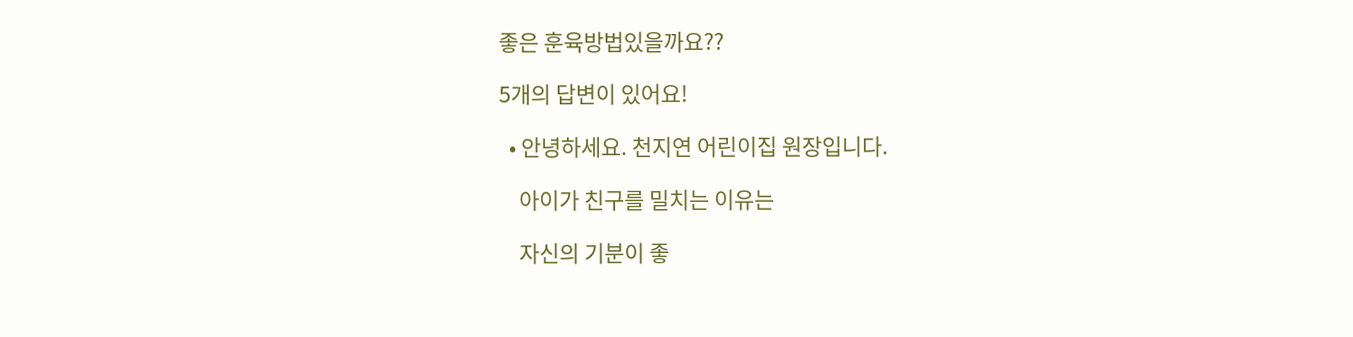좋은 훈육방법있을까요??

5개의 답변이 있어요!

  • 안녕하세요. 천지연 어린이집 원장입니다.

    아이가 친구를 밀치는 이유는

    자신의 기분이 좋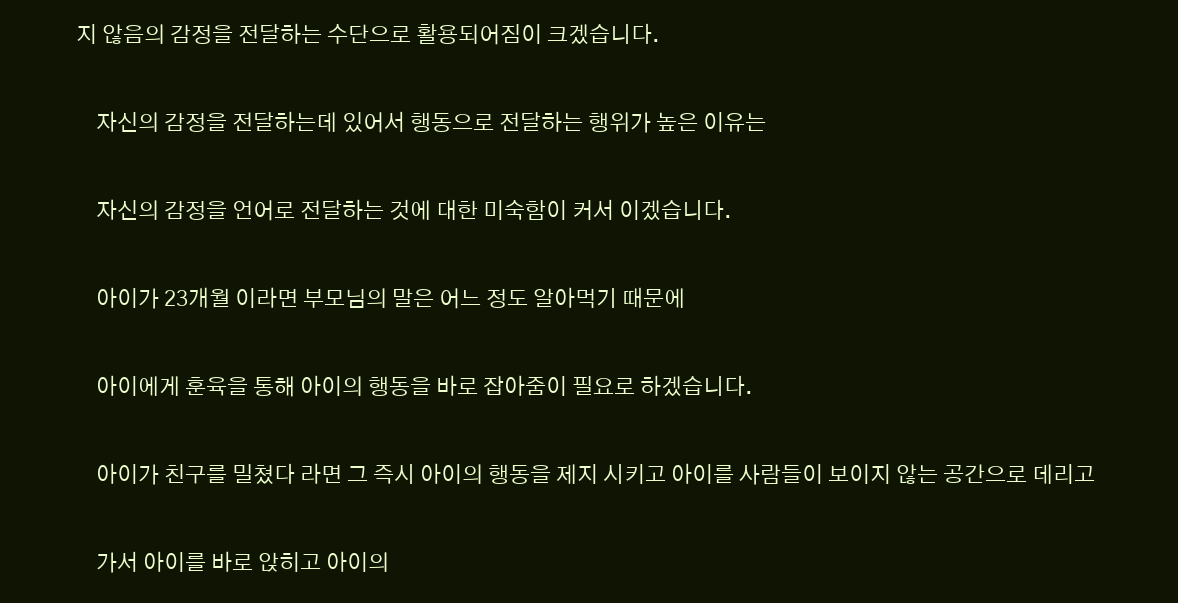지 않음의 감정을 전달하는 수단으로 활용되어짐이 크겠습니다.

    자신의 감정을 전달하는데 있어서 행동으로 전달하는 행위가 높은 이유는

    자신의 감정을 언어로 전달하는 것에 대한 미숙함이 커서 이겠습니다.

    아이가 23개월 이라면 부모님의 말은 어느 정도 알아먹기 때문에

    아이에게 훈육을 통해 아이의 행동을 바로 잡아줌이 필요로 하겠습니다.

    아이가 친구를 밀쳤다 라면 그 즉시 아이의 행동을 제지 시키고 아이를 사람들이 보이지 않는 공간으로 데리고

    가서 아이를 바로 앉히고 아이의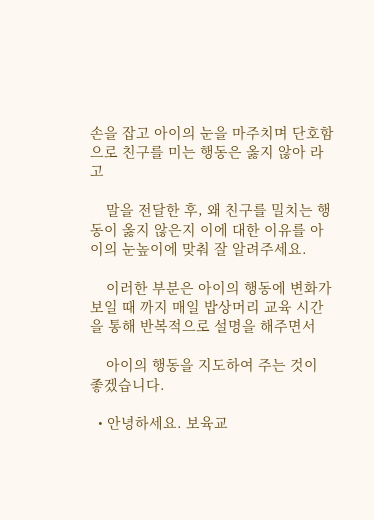손을 잡고 아이의 눈을 마주치며 단호함으로 친구를 미는 행동은 옳지 않아 라고

    말을 전달한 후, 왜 친구를 밀치는 행동이 옳지 않은지 이에 대한 이유를 아이의 눈높이에 맞춰 잘 알려주세요.

    이러한 부분은 아이의 행동에 변화가 보일 때 까지 매일 밥상머리 교육 시간을 통해 반복적으로 설명을 해주면서

    아이의 행동을 지도하여 주는 것이 좋겠습니다.

  • 안녕하세요. 보육교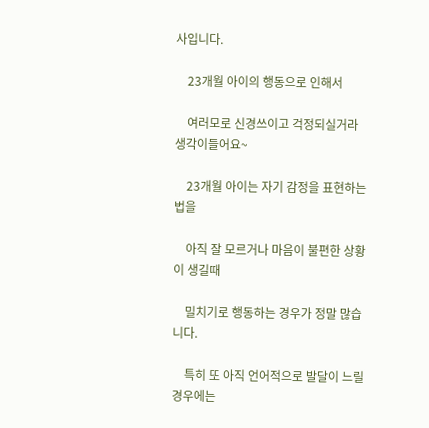사입니다.

    23개월 아이의 행동으로 인해서

    여러모로 신경쓰이고 걱정되실거라 생각이들어요~

    23개월 아이는 자기 감정을 표현하는 법을

    아직 잘 모르거나 마음이 불편한 상황이 생길때

    밀치기로 행동하는 경우가 정말 많습니다.

    특히 또 아직 언어적으로 발달이 느릴 경우에는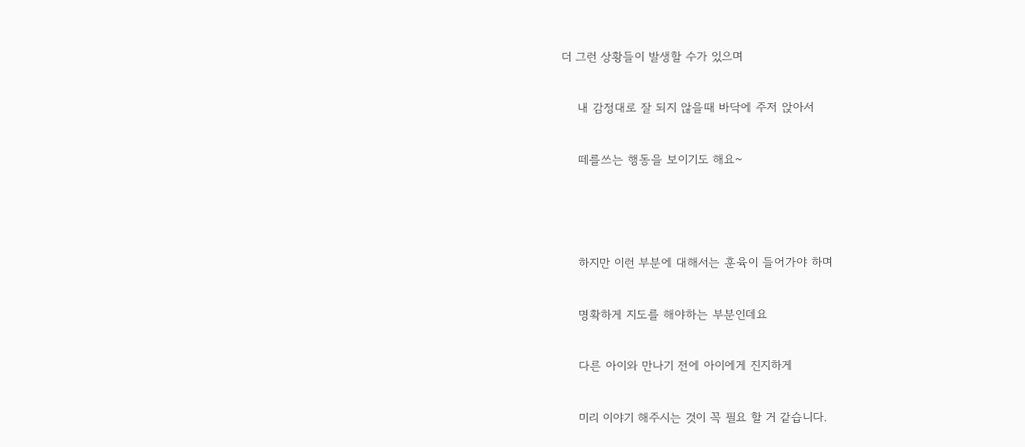더 그런 상황들이 발생할 수가 있으며

    내 감정대로 잘 되지 않을때 바닥에 주저 앉아서

    떼를쓰는 행동을 보이기도 해요~



    하지만 이런 부분에 대해서는 훈육이 들어가야 하며

    명확하게 지도를 해야하는 부분인데요

    다른 아이와 만나기 전에 아이에게 진지하게

    미리 이야기 해주시는 것이 꼭 필요 할 거 같습니다.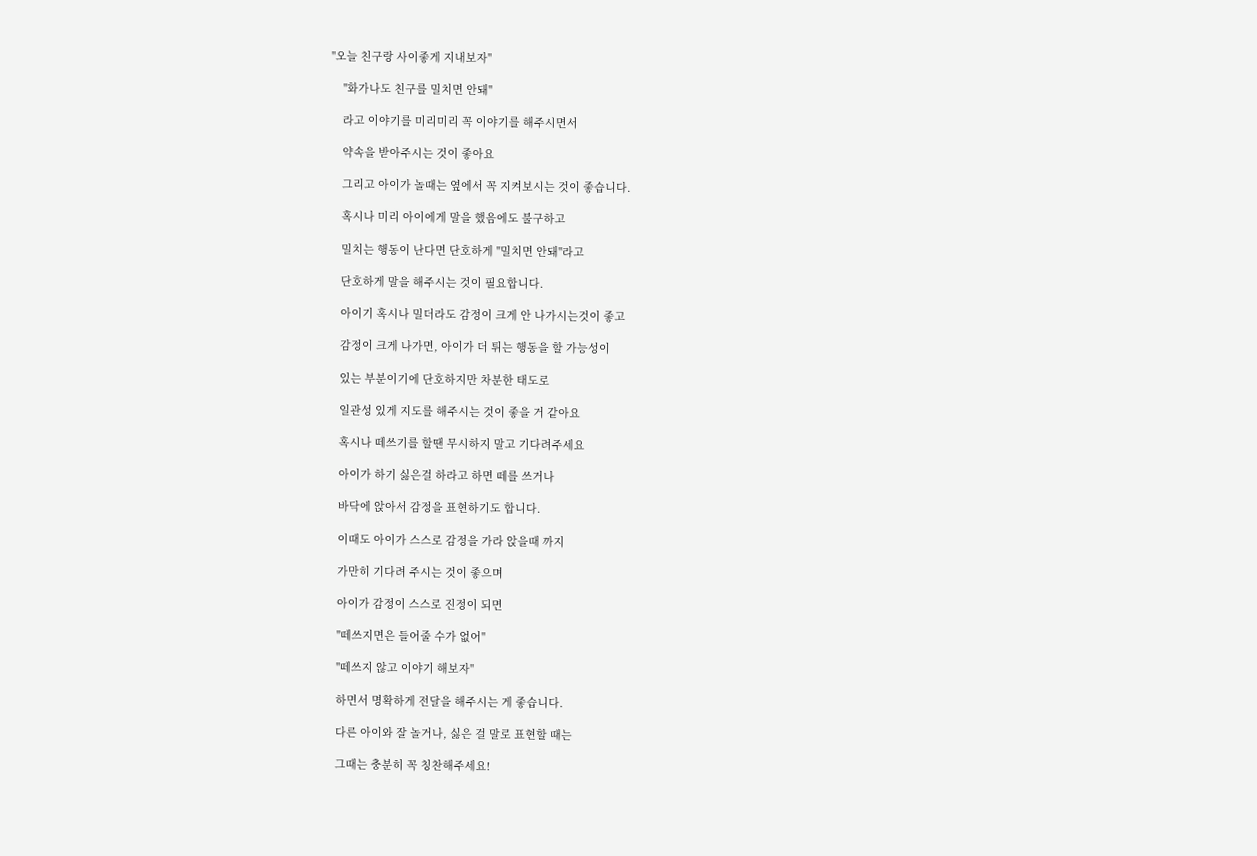"오늘 친구랑 사이좋게 지내보자"

    "화가나도 친구를 밀치면 안돼"

    라고 이야기를 미리미리 꼭 이야기를 해주시면서

    약속을 받아주시는 것이 좋아요

    그리고 아이가 놀때는 옆에서 꼭 지켜보시는 것이 좋습니다.

    혹시나 미리 아이에게 말을 했음에도 불구하고

    밀치는 행동이 난다면 단호하게 "밀치면 안돼"라고

    단호하게 말을 해주시는 것이 필요합니다.

    아이기 혹시나 밀더라도 감정이 크게 안 나가시는것이 좋고

    감정이 크게 나가면, 아이가 더 튀는 행동을 할 가능성이

    있는 부분이기에 단호하지만 차분한 태도로

    일관성 있게 지도를 해주시는 것이 좋을 거 같아요

    혹시나 떼쓰기를 할땐 무시하지 말고 기다려주세요

    아이가 하기 싫은걸 하라고 하면 떼를 쓰거나

    바닥에 앉아서 감정을 표현하기도 합니다.

    이때도 아이가 스스로 감정을 가라 앉을때 까지

    가만히 기다려 주시는 것이 좋으며

    아이가 감정이 스스로 진정이 되면

    "떼쓰지면은 들어줄 수가 없어"

    "떼쓰지 않고 이야기 해보자"

    하면서 명확하게 전달을 해주시는 게 좋습니다.

    다른 아이와 잘 놀거나, 싫은 걸 말로 표현할 때는

    그때는 충분히 꼭 칭찬해주세요!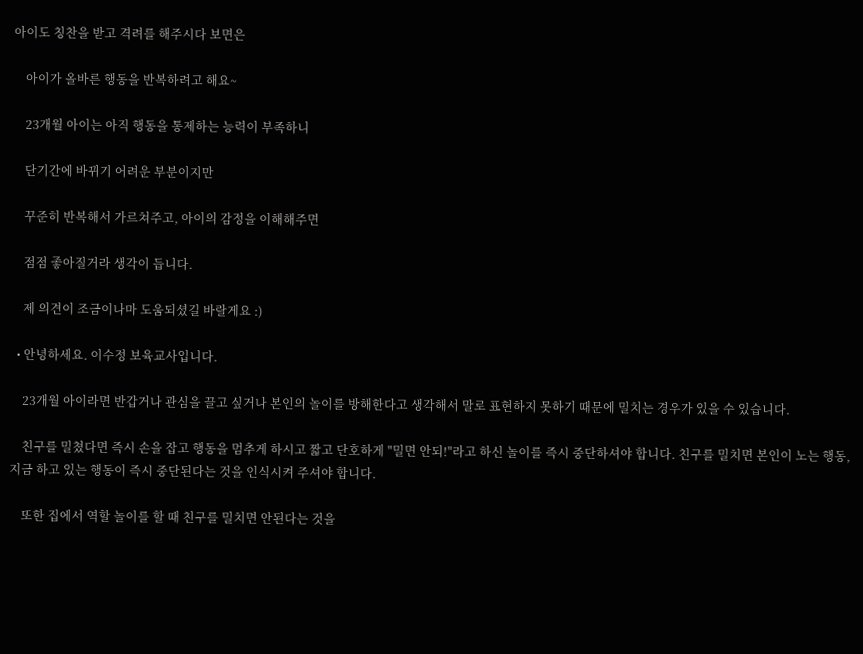아이도 칭찬을 받고 격려를 해주시다 보면은

    아이가 올바른 행동을 반복하려고 해요~

    23개월 아이는 아직 행동을 통제하는 능력이 부족하니

    단기간에 바뀌기 어려운 부분이지만

    꾸준히 반복해서 가르쳐주고, 아이의 감정을 이해해주면

    점점 좋아질거라 생각이 듭니다.

    제 의견이 조금이나마 도움되셨길 바랄게요 :)

  • 안녕하세요. 이수정 보육교사입니다.

    23개월 아이라면 반갑거나 관심을 끌고 싶거나 본인의 놀이를 방해한다고 생각해서 말로 표현하지 못하기 때문에 밀치는 경우가 있을 수 있습니다.

    친구를 밀쳤다면 즉시 손을 잡고 행동을 멈추게 하시고 짧고 단호하게 "밀면 안되!"라고 하신 놀이를 즉시 중단하셔야 합니다. 친구를 밀치면 본인이 노는 행동, 지금 하고 있는 행동이 즉시 중단된다는 것을 인식시켜 주셔야 합니다.

    또한 집에서 역할 놀이를 할 때 친구를 밀치면 안된다는 것을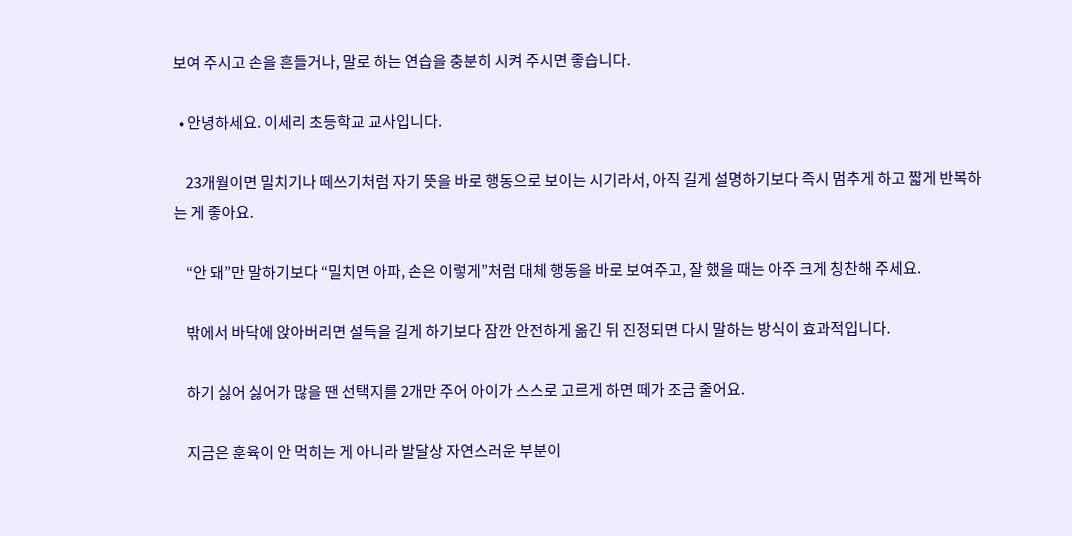보여 주시고 손을 흔들거나, 말로 하는 연습을 충분히 시켜 주시면 좋습니다.

  • 안녕하세요. 이세리 초등학교 교사입니다.

    23개월이면 밀치기나 떼쓰기처럼 자기 뜻을 바로 행동으로 보이는 시기라서, 아직 길게 설명하기보다 즉시 멈추게 하고 짧게 반복하는 게 좋아요.

    “안 돼”만 말하기보다 “밀치면 아파, 손은 이렇게”처럼 대체 행동을 바로 보여주고, 잘 했을 때는 아주 크게 칭찬해 주세요.

    밖에서 바닥에 앉아버리면 설득을 길게 하기보다 잠깐 안전하게 옮긴 뒤 진정되면 다시 말하는 방식이 효과적입니다.

    하기 싫어 싫어가 많을 땐 선택지를 2개만 주어 아이가 스스로 고르게 하면 떼가 조금 줄어요.

    지금은 훈육이 안 먹히는 게 아니라 발달상 자연스러운 부분이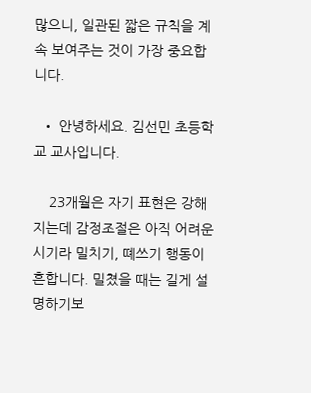많으니, 일관된 짧은 규칙을 계속 보여주는 것이 가장 중요합니다.

  • 안녕하세요. 김선민 초등학교 교사입니다.

    23개월은 자기 표현은 강해지는데 감정조절은 아직 어려운 시기라 밀치기, 뗴쓰기 행동이 흔합니다. 밀쳤을 때는 길게 설명하기보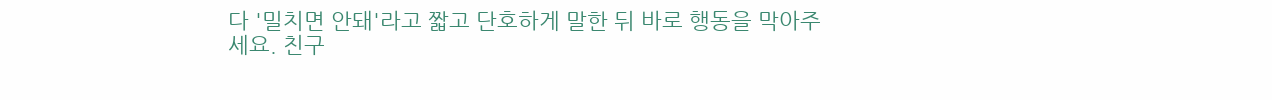다 '밀치면 안돼'라고 짧고 단호하게 말한 뒤 바로 행동을 막아주세요. 친구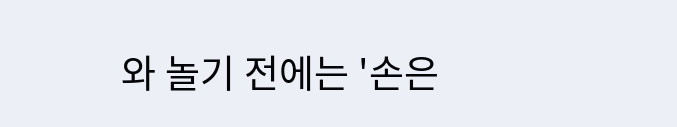와 놀기 전에는 '손은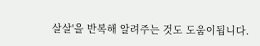살살'을 반복해 알려주는 것도 도움이됩니다.